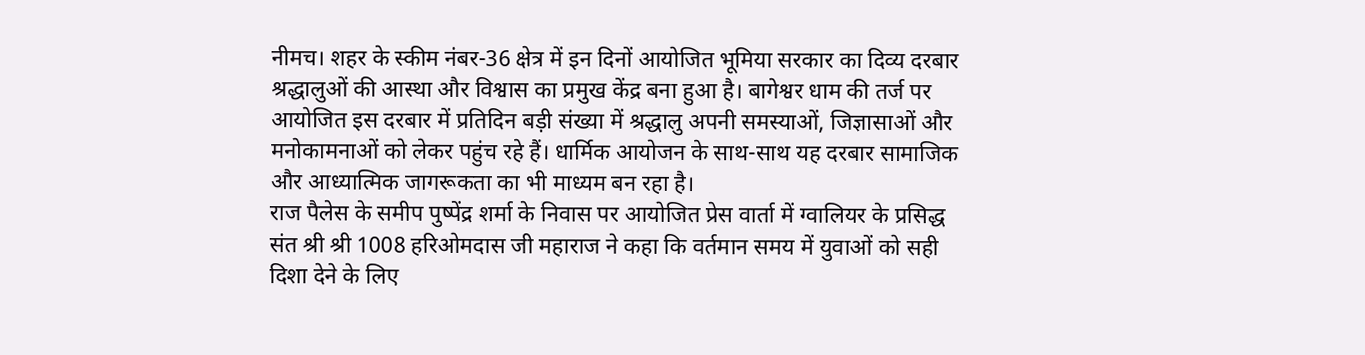नीमच। शहर के स्कीम नंबर-36 क्षेत्र में इन दिनों आयोजित भूमिया सरकार का दिव्य दरबार श्रद्धालुओं की आस्था और विश्वास का प्रमुख केंद्र बना हुआ है। बागेश्वर धाम की तर्ज पर आयोजित इस दरबार में प्रतिदिन बड़ी संख्या में श्रद्धालु अपनी समस्याओं, जिज्ञासाओं और मनोकामनाओं को लेकर पहुंच रहे हैं। धार्मिक आयोजन के साथ-साथ यह दरबार सामाजिक और आध्यात्मिक जागरूकता का भी माध्यम बन रहा है।
राज पैलेस के समीप पुष्पेंद्र शर्मा के निवास पर आयोजित प्रेस वार्ता में ग्वालियर के प्रसिद्ध संत श्री श्री 1008 हरिओमदास जी महाराज ने कहा कि वर्तमान समय में युवाओं को सही दिशा देने के लिए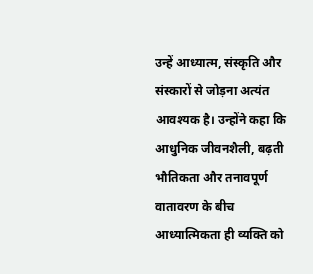उन्हें आध्यात्म, संस्कृति और संस्कारों से जोड़ना अत्यंत आवश्यक है। उन्होंने कहा कि आधुनिक जीवनशैली, बढ़ती भौतिकता और तनावपूर्ण वातावरण के बीच आध्यात्मिकता ही व्यक्ति को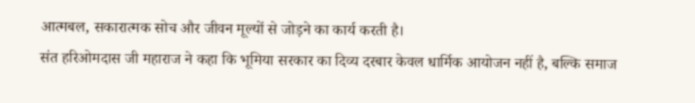आत्मबल, सकारात्मक सोच और जीवन मूल्यों से जोड़ने का कार्य करती है।
संत हरिओमदास जी महाराज ने कहा कि भूमिया सरकार का दिव्य दरबार केवल धार्मिक आयोजन नहीं है, बल्कि समाज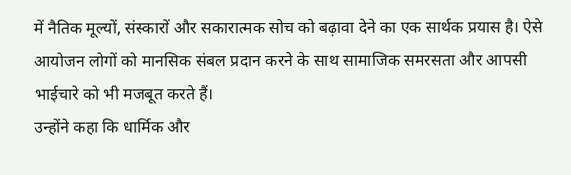में नैतिक मूल्यों, संस्कारों और सकारात्मक सोच को बढ़ावा देने का एक सार्थक प्रयास है। ऐसे आयोजन लोगों को मानसिक संबल प्रदान करने के साथ सामाजिक समरसता और आपसी भाईचारे को भी मजबूत करते हैं।
उन्होंने कहा कि धार्मिक और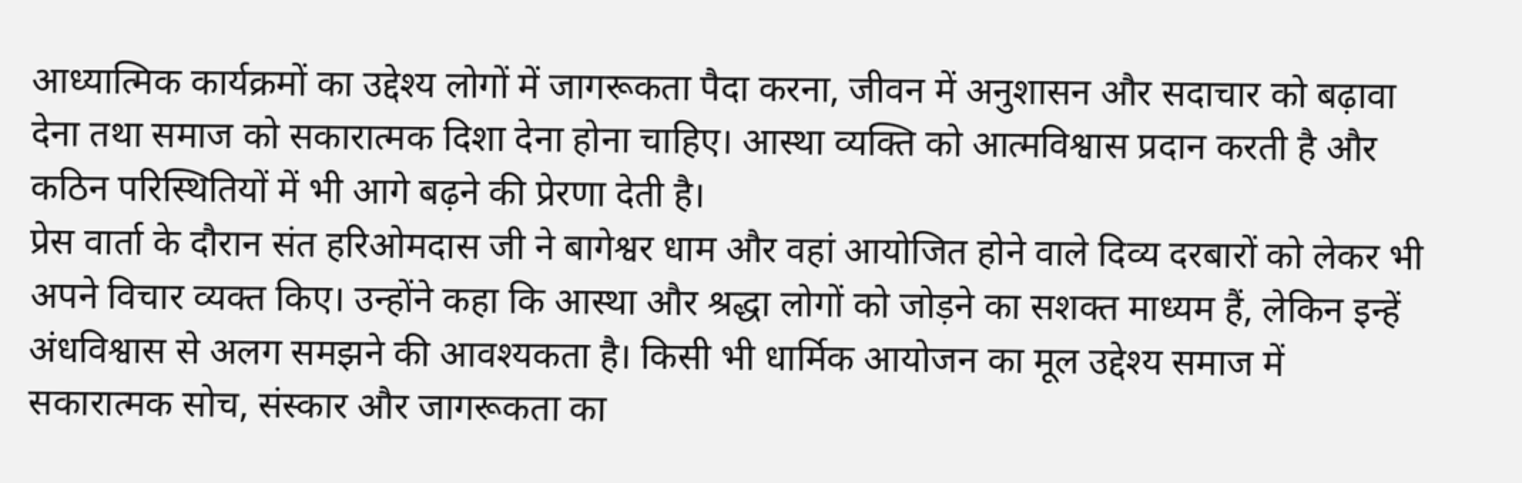आध्यात्मिक कार्यक्रमों का उद्देश्य लोगों में जागरूकता पैदा करना, जीवन में अनुशासन और सदाचार को बढ़ावा देना तथा समाज को सकारात्मक दिशा देना होना चाहिए। आस्था व्यक्ति को आत्मविश्वास प्रदान करती है और कठिन परिस्थितियों में भी आगे बढ़ने की प्रेरणा देती है।
प्रेस वार्ता के दौरान संत हरिओमदास जी ने बागेश्वर धाम और वहां आयोजित होने वाले दिव्य दरबारों को लेकर भी अपने विचार व्यक्त किए। उन्होंने कहा कि आस्था और श्रद्धा लोगों को जोड़ने का सशक्त माध्यम हैं, लेकिन इन्हें अंधविश्वास से अलग समझने की आवश्यकता है। किसी भी धार्मिक आयोजन का मूल उद्देश्य समाज में सकारात्मक सोच, संस्कार और जागरूकता का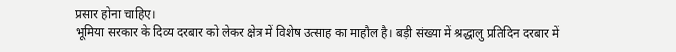प्रसार होना चाहिए।
भूमिया सरकार के दिव्य दरबार को लेकर क्षेत्र में विशेष उत्साह का माहौल है। बड़ी संख्या में श्रद्धालु प्रतिदिन दरबार में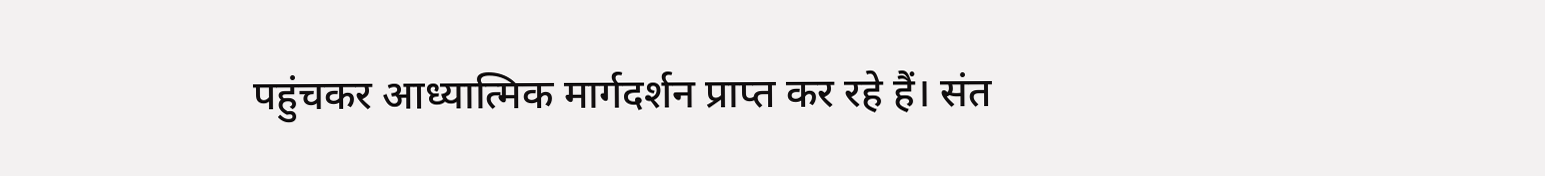पहुंचकर आध्यात्मिक मार्गदर्शन प्राप्त कर रहे हैं। संत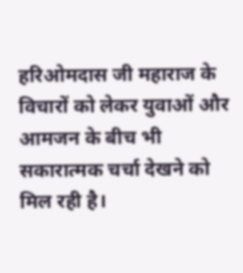हरिओमदास जी महाराज के विचारों को लेकर युवाओं और आमजन के बीच भी सकारात्मक चर्चा देखने को मिल रही है।